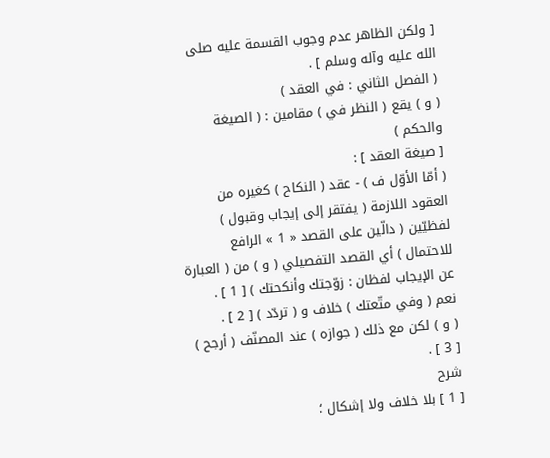[ ولكن الظاهر عدم وجوب القسمة عليه صلى الله عليه وآله وسلم ] .
( الفصل الثاني : في العقد )
( و ) يقع ( النظر في ) مقامين : ( الصيغة والحكم )
[ صيغة العقد ] :
( أمّا الأوّل ف ) - عقد ( النكاح ) كغيره من العقود اللازمة ( يفتقر إلى إيجاب وقبول ) لفظيّين ( دالّين على القصد « 1 » الرافع للاحتمال ) أي القصد التفصيلي ( و ) من ( العبارة عن الإيجاب لفظان : زوّجتك وأنكحتك ) [ 1 ] .
نعم ( وفي متّعتك ) خلاف و ( تردّد ) [ 2 ] .
( و ) لكن مع ذلك ( جوازه ) عند المصنّف ( أرجح ) [ 3 ] .
شرح
[ 1 ] بلا خلاف ولا إشكال ؛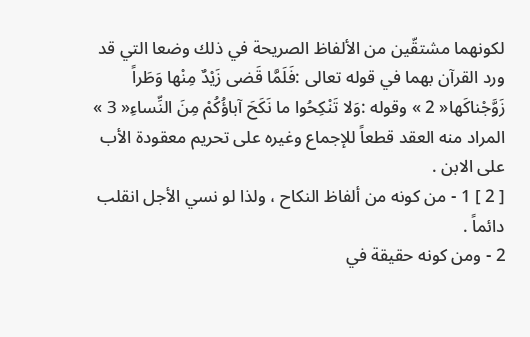لكونهما مشتقّين من الألفاظ الصريحة في ذلك وضعا التي قد ورد القرآن بهما في قوله تعالى :فَلَمَّا قَضى زَيْدٌ مِنْها وَطَراً زَوَّجْناكَها« 2 » وقوله :وَلا تَنْكِحُوا ما نَكَحَ آباؤُكُمْ مِنَ النِّساءِ« 3 » المراد منه العقد قطعاً للإجماع وغيره على تحريم معقودة الأب على الابن .
[ 2 ] 1 - من كونه من ألفاظ النكاح ، ولذا لو نسي الأجل انقلب دائماً .
2 - ومن كونه حقيقة في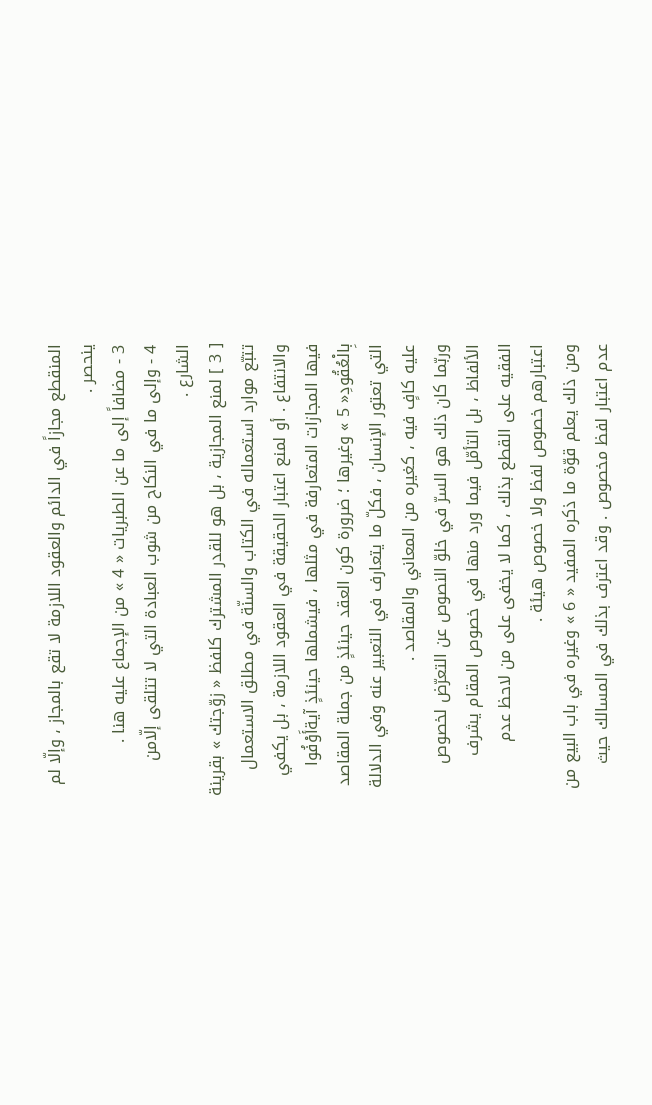المنقطع مجازاً في الدائم والعقود اللازمة لا تقع بالمجاز ، وإلّا لم ينحصر .
3 - مضافاً إلى ما عن الطبريات « 4 » من الإجماع عليه هنا .
4 - وإلى ما في النكاح من شوب العبادة التي لا تتلقى إلّامن الشارع .
[ 3 ] لمنع المجازية ، بل هو للقدر المشترك كلفظ « زوّجتك » بقرينة تتبّع موارد استعماله في الكتاب والسنّة في مطلق الاستعمال والانتفاع . أو لمنع اعتبار الحقيقة في العقود اللازمة ، بل يكفي فيها المجازات المتعارفة في مثلها ، فيشملها حينئذٍ آيةأَوْفُوا بِالْعُقُودِ« 5 » وغيرها ؛ ضرورة كون العقد حينئذٍ من جملة المقاصد التي تعتور الإنسان ، فكلّ ما يتعارف في التعبير عنه وفي الدلالة عليه كافٍ فيه ، كغيره من المعاني والمقاصد .
وربّما كان ذلك هو السرّ في خلوّ النصوص عن التعرّض لخصوص الألفاظ ، بل التأمّل فيما ورد منها في خصوص المقام يشرف الفقيه على القطع بذلك ، كما لا يخفى على من لاحظ عدم اعتبارهم خصوص لفظ ولا خصوص هيئة .
ومن ذلك يعلم قوّة ما ذكره المفيد « 6 » وغيره في باب البيع من عدم اعتبار لفظ مخصوص . وقد اعترف بذلك في المسالك حيث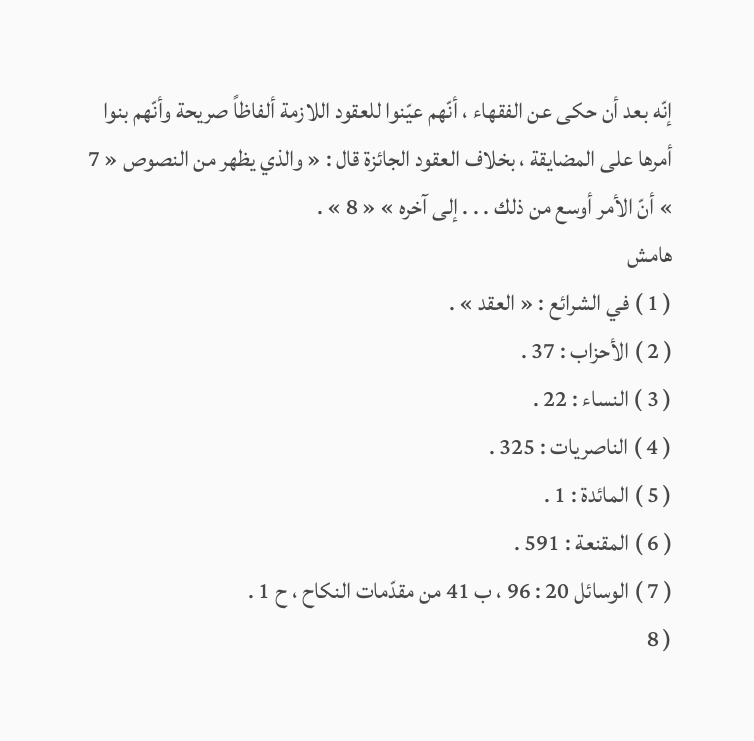إنّه بعد أن حكى عن الفقهاء ، أنّهم عيّنوا للعقود اللازمة ألفاظاً صريحة وأنّهم بنوا أمرها على المضايقة ، بخلاف العقود الجائزة قال : « والذي يظهر من النصوص « 7 » أنّ الأمر أوسع من ذلك . . . إلى آخره » « 8 » .
هامش
( 1 ) في الشرائع : « العقد » .
( 2 ) الأحزاب : 37 .
( 3 ) النساء : 22 .
( 4 ) الناصريات : 325 .
( 5 ) المائدة : 1 .
( 6 ) المقنعة : 591 .
( 7 ) الوسائل 20 : 96 ، ب 41 من مقدّمات النكاح ، ح 1 .
( 8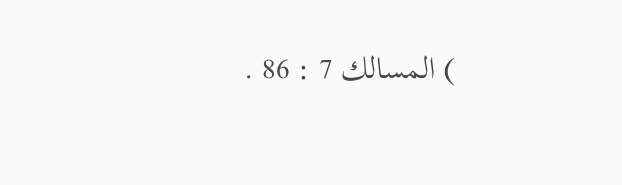) المسالك 7 : 86 .